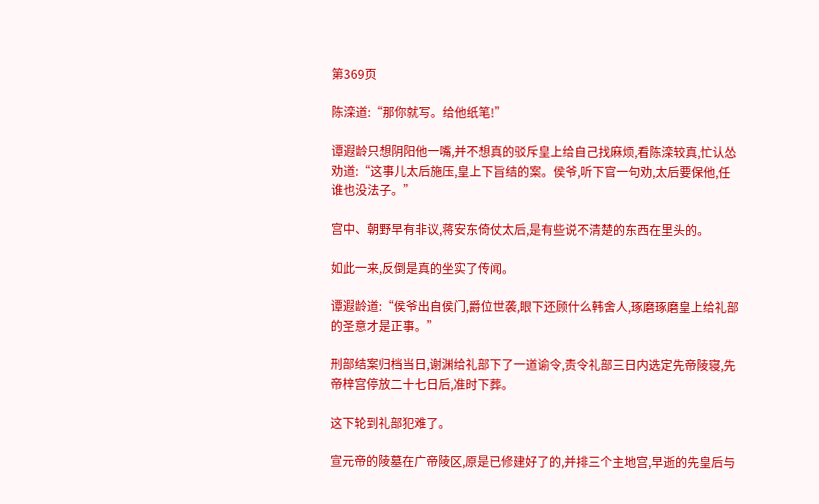第369页

陈滦道:“那你就写。给他纸笔!”

谭遐龄只想阴阳他一嘴,并不想真的驳斥皇上给自己找麻烦,看陈滦较真,忙认怂劝道:“这事儿太后施压,皇上下旨结的案。侯爷,听下官一句劝,太后要保他,任谁也没法子。”

宫中、朝野早有非议,蒋安东倚仗太后,是有些说不清楚的东西在里头的。

如此一来,反倒是真的坐实了传闻。

谭遐龄道:“侯爷出自侯门,爵位世袭,眼下还顾什么韩舍人,琢磨琢磨皇上给礼部的圣意才是正事。”

刑部结案归档当日,谢渊给礼部下了一道谕令,责令礼部三日内选定先帝陵寝,先帝梓宫停放二十七日后,准时下葬。

这下轮到礼部犯难了。

宣元帝的陵墓在广帝陵区,原是已修建好了的,并排三个主地宫,早逝的先皇后与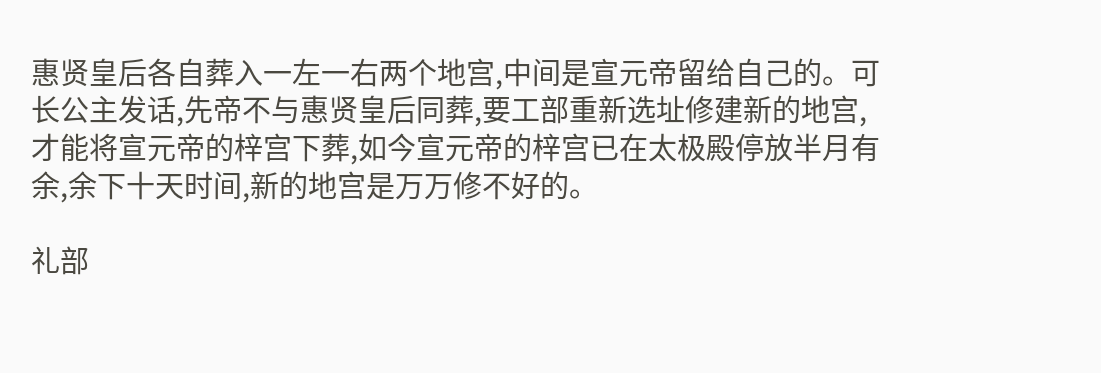惠贤皇后各自葬入一左一右两个地宫,中间是宣元帝留给自己的。可长公主发话,先帝不与惠贤皇后同葬,要工部重新选址修建新的地宫,才能将宣元帝的梓宫下葬,如今宣元帝的梓宫已在太极殿停放半月有余,余下十天时间,新的地宫是万万修不好的。

礼部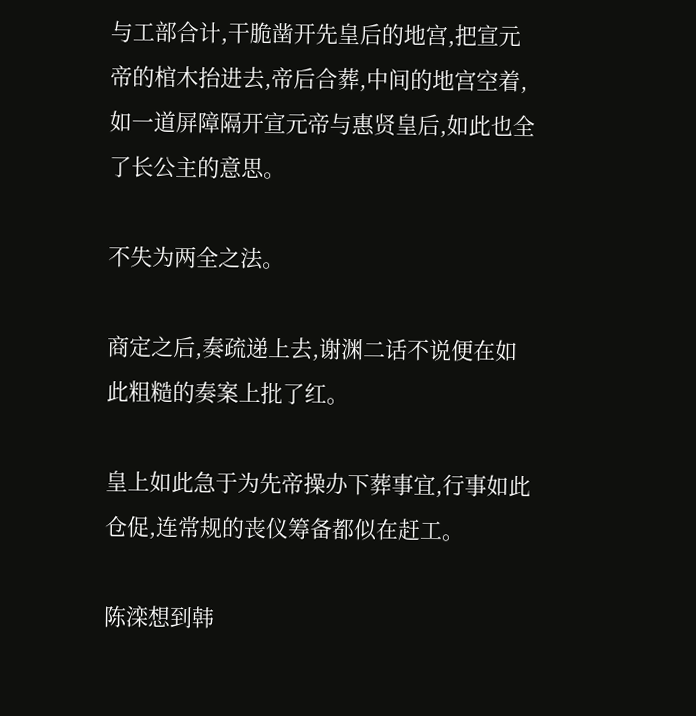与工部合计,干脆凿开先皇后的地宫,把宣元帝的棺木抬进去,帝后合葬,中间的地宫空着,如一道屏障隔开宣元帝与惠贤皇后,如此也全了长公主的意思。

不失为两全之法。

商定之后,奏疏递上去,谢渊二话不说便在如此粗糙的奏案上批了红。

皇上如此急于为先帝操办下葬事宜,行事如此仓促,连常规的丧仪筹备都似在赶工。

陈滦想到韩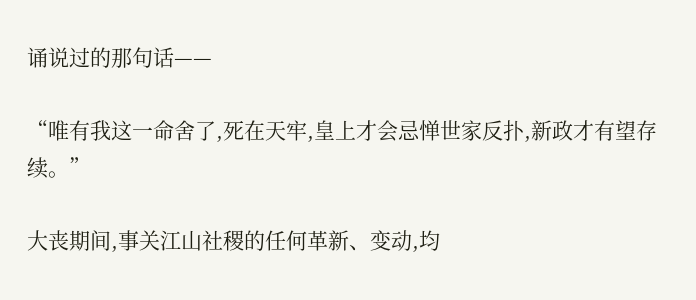诵说过的那句话——

“唯有我这一命舍了,死在天牢,皇上才会忌惮世家反扑,新政才有望存续。”

大丧期间,事关江山社稷的任何革新、变动,均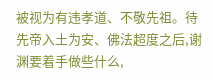被视为有违孝道、不敬先祖。待先帝入土为安、佛法超度之后,谢渊要着手做些什么,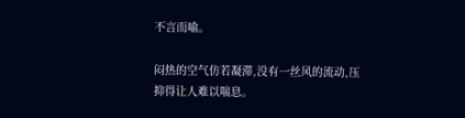不言而喻。

闷热的空气仿若凝滞,没有一丝风的流动,压抑得让人难以喘息。